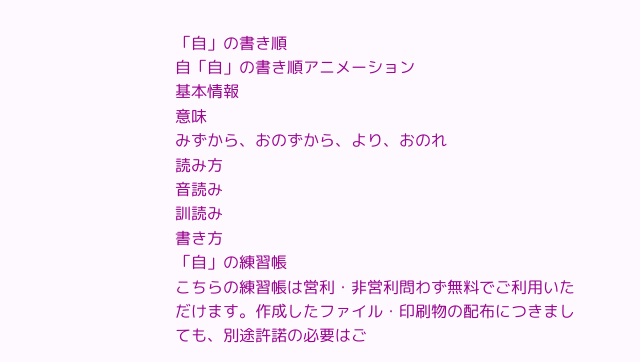「自」の書き順
自「自」の書き順アニメーション
基本情報
意味
みずから、おのずから、より、おのれ
読み方
音読み
訓読み
書き方
「自」の練習帳
こちらの練習帳は営利・非営利問わず無料でご利用いただけます。作成したファイル・印刷物の配布につきましても、別途許諾の必要はご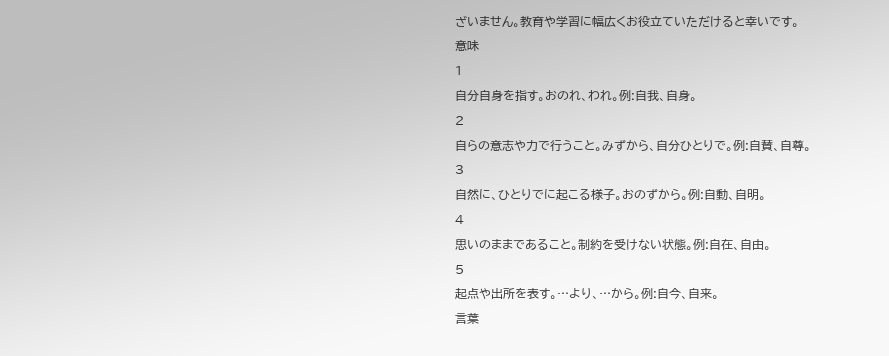ざいません。教育や学習に幅広くお役立ていただけると幸いです。
意味
1
自分自身を指す。おのれ、われ。例:自我、自身。
2
自らの意志や力で行うこと。みずから、自分ひとりで。例:自賛、自尊。
3
自然に、ひとりでに起こる様子。おのずから。例:自動、自明。
4
思いのままであること。制約を受けない状態。例:自在、自由。
5
起点や出所を表す。…より、…から。例:自今、自来。
言葉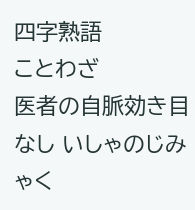四字熟語
ことわざ
医者の自脈効き目なし いしゃのじみゃく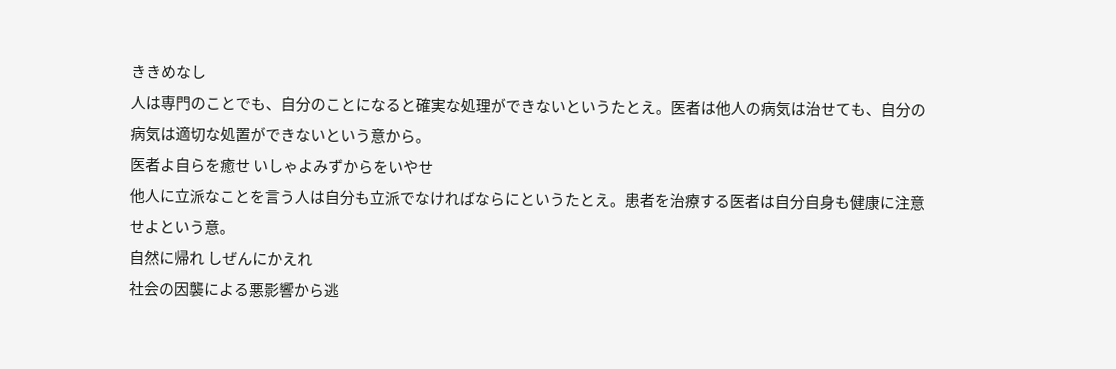ききめなし
人は専門のことでも、自分のことになると確実な処理ができないというたとえ。医者は他人の病気は治せても、自分の病気は適切な処置ができないという意から。
医者よ自らを癒せ いしゃよみずからをいやせ
他人に立派なことを言う人は自分も立派でなければならにというたとえ。患者を治療する医者は自分自身も健康に注意せよという意。
自然に帰れ しぜんにかえれ
社会の因襲による悪影響から逃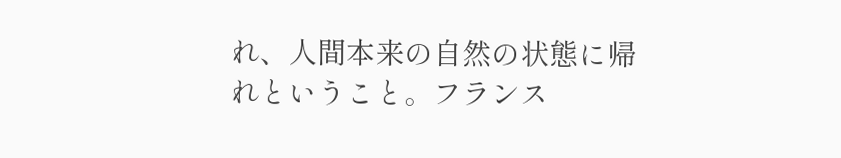れ、人間本来の自然の状態に帰れということ。フランス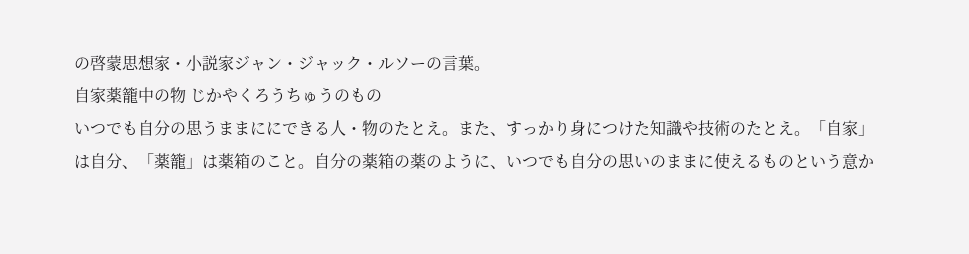の啓蒙思想家・小説家ジャン・ジャック・ルソーの言葉。
自家薬籠中の物 じかやくろうちゅうのもの
いつでも自分の思うままににできる人・物のたとえ。また、すっかり身につけた知識や技術のたとえ。「自家」は自分、「薬籠」は薬箱のこと。自分の薬箱の薬のように、いつでも自分の思いのままに使えるものという意か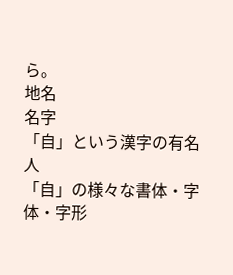ら。
地名
名字
「自」という漢字の有名人
「自」の様々な書体・字体・字形